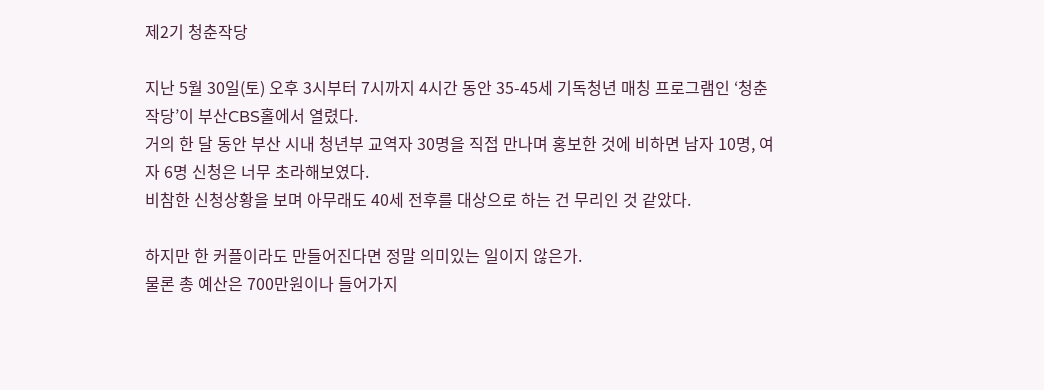제2기 청춘작당

지난 5월 30일(토) 오후 3시부터 7시까지 4시간 동안 35-45세 기독청년 매칭 프로그램인 ‘청춘작당’이 부산CBS홀에서 열렸다.
거의 한 달 동안 부산 시내 청년부 교역자 30명을 직접 만나며 홍보한 것에 비하면 남자 10명, 여자 6명 신청은 너무 초라해보였다.
비참한 신청상황을 보며 아무래도 40세 전후를 대상으로 하는 건 무리인 것 같았다.

하지만 한 커플이라도 만들어진다면 정말 의미있는 일이지 않은가.
물론 총 예산은 700만원이나 들어가지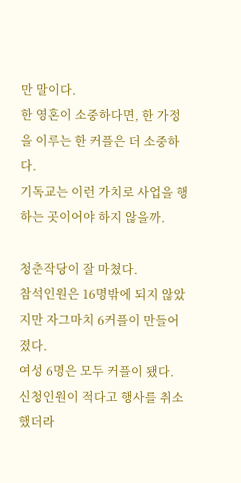만 말이다.
한 영혼이 소중하다면, 한 가정을 이루는 한 커플은 더 소중하다.
기독교는 이런 가치로 사업을 행하는 곳이어야 하지 않을까.

청춘작당이 잘 마쳤다.
참석인원은 16명밖에 되지 않았지만 자그마치 6커플이 만들어졌다.
여성 6명은 모두 커플이 됐다.
신청인원이 적다고 행사를 취소했더라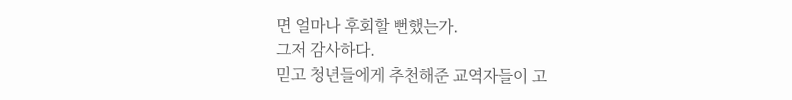면 얼마나 후회할 뻔했는가.
그저 감사하다.
믿고 청년들에게 추천해준 교역자들이 고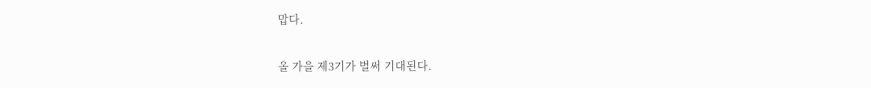맙다.

올 가을 제3기가 벌써 기대된다.